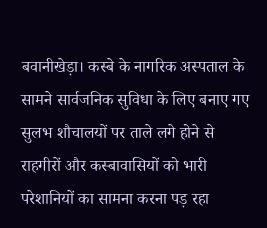बवानीखेड़ा। कस्बे के नागरिक अस्पताल के सामने सार्वजनिक सुविधा के लिए बनाए गए सुलभ शौचालयों पर ताले लगे होने से राहगीरों और कस्बावासियों को भारी परेशानियों का सामना करना पड़ रहा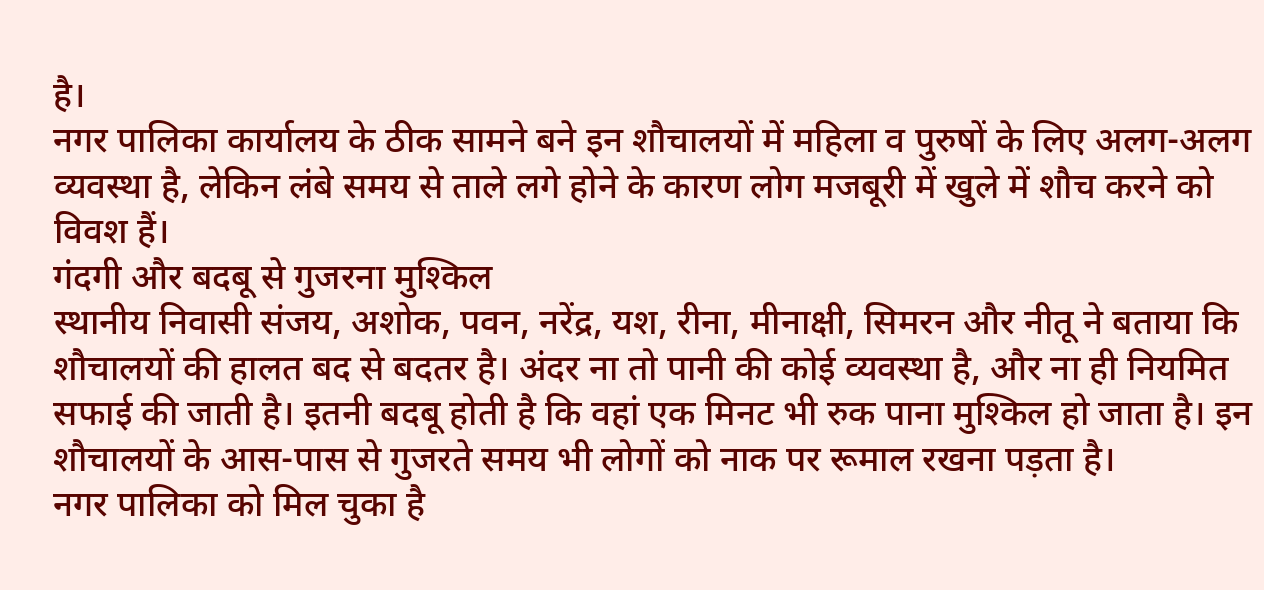है।
नगर पालिका कार्यालय के ठीक सामने बने इन शौचालयों में महिला व पुरुषों के लिए अलग-अलग व्यवस्था है, लेकिन लंबे समय से ताले लगे होने के कारण लोग मजबूरी में खुले में शौच करने को विवश हैं।
गंदगी और बदबू से गुजरना मुश्किल
स्थानीय निवासी संजय, अशोक, पवन, नरेंद्र, यश, रीना, मीनाक्षी, सिमरन और नीतू ने बताया कि शौचालयों की हालत बद से बदतर है। अंदर ना तो पानी की कोई व्यवस्था है, और ना ही नियमित सफाई की जाती है। इतनी बदबू होती है कि वहां एक मिनट भी रुक पाना मुश्किल हो जाता है। इन शौचालयों के आस-पास से गुजरते समय भी लोगों को नाक पर रूमाल रखना पड़ता है।
नगर पालिका को मिल चुका है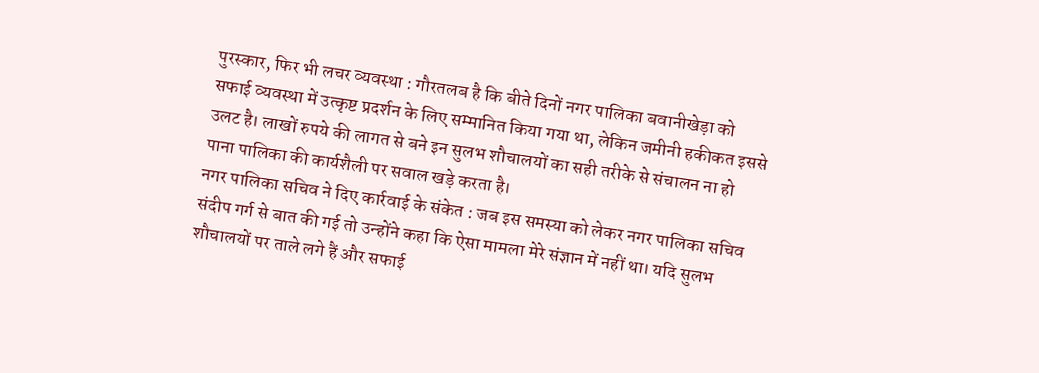पुरस्कार, फिर भी लचर व्यवस्था : गौरतलब है कि बीते दिनों नगर पालिका बवानीखेड़ा को सफाई व्यवस्था में उत्कृष्ट प्रदर्शन के लिए सम्मानित किया गया था, लेकिन जमीनी हकीकत इससे उलट है। लाखों रुपये की लागत से बने इन सुलभ शौचालयों का सही तरीके से संचालन ना हो पाना पालिका की कार्यशैली पर सवाल खड़े करता है।
नगर पालिका सचिव ने दिए कार्रवाई के संकेत : जब इस समस्या को लेकर नगर पालिका सचिव संदीप गर्ग से बात की गई तो उन्होंने कहा कि ऐसा मामला मेरे संज्ञान में नहीं था। यदि सुलभ शौचालयों पर ताले लगे हैं और सफाई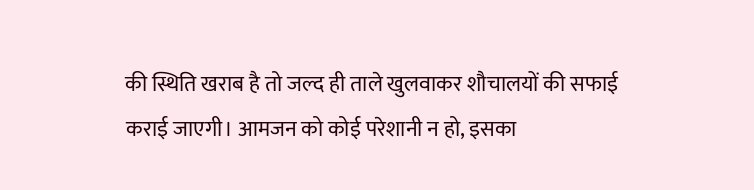की स्थिति खराब है तो जल्द ही ताले खुलवाकर शौचालयों की सफाई कराई जाएगी। आमजन को कोई परेशानी न हो, इसका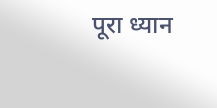पूरा ध्यान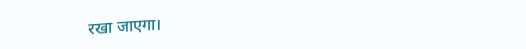रखा जाएगा।